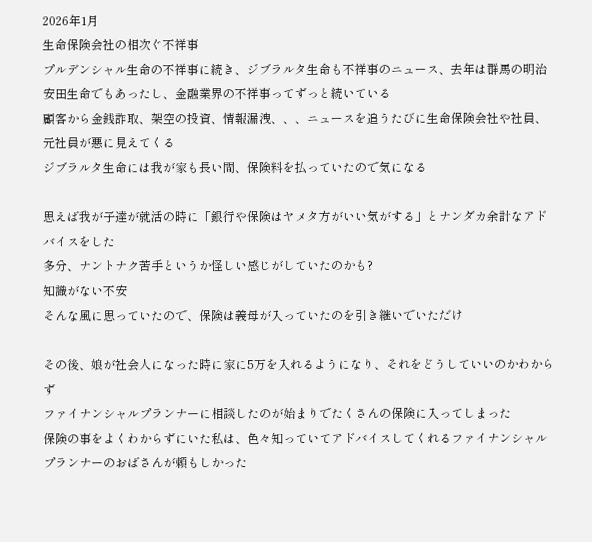2026年1月
生命保険会社の相次ぐ不祥事
プルデンシャル生命の不祥事に続き、ジブラルタ生命も不祥事のニュース、去年は群馬の明治安田生命でもあったし、金融業界の不祥事ってずっと続いている
顧客から金銭詐取、架空の投資、情報漏洩、、、ニュースを追うたびに生命保険会社や社員、元社員が悪に見えてくる
ジブラルタ生命には我が家も長い間、保険料を払っていたので気になる

思えば我が子達が就活の時に「銀行や保険はヤメタ方がいい気がする」とナンダカ余計なアドバイスをした
多分、ナントナク苦手というか怪しい感じがしていたのかも?
知識がない不安
そんな風に思っていたので、保険は義母が入っていたのを引き継いでいただけ

その後、娘が社会人になった時に家に5万を入れるようになり、それをどうしていいのかわからず
ファイナンシャルプランナーに相談したのが始まりでたくさんの保険に入ってしまった
保険の事をよくわからずにいた私は、色々知っていてアドバイスしてくれるファイナンシャルプランナーのおばさんが頼もしかった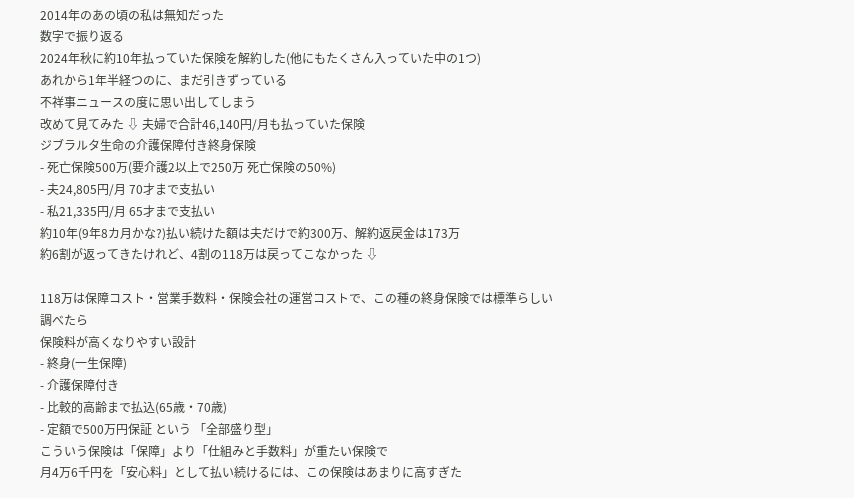2014年のあの頃の私は無知だった
数字で振り返る
2024年秋に約10年払っていた保険を解約した(他にもたくさん入っていた中の1つ)
あれから1年半経つのに、まだ引きずっている
不祥事ニュースの度に思い出してしまう
改めて見てみた ⇩ 夫婦で合計46,140円/月も払っていた保険
ジブラルタ生命の介護保障付き終身保険
- 死亡保険500万(要介護2以上で250万 死亡保険の50%)
- 夫24,805円/月 70才まで支払い
- 私21,335円/月 65才まで支払い
約10年(9年8カ月かな?)払い続けた額は夫だけで約300万、解約返戻金は173万
約6割が返ってきたけれど、4割の118万は戻ってこなかった ⇩

118万は保障コスト・営業手数料・保険会社の運営コストで、この種の終身保険では標準らしい
調べたら
保険料が高くなりやすい設計
- 終身(一生保障)
- 介護保障付き
- 比較的高齢まで払込(65歳・70歳)
- 定額で500万円保証 という 「全部盛り型」
こういう保険は「保障」より「仕組みと手数料」が重たい保険で
月4万6千円を「安心料」として払い続けるには、この保険はあまりに高すぎた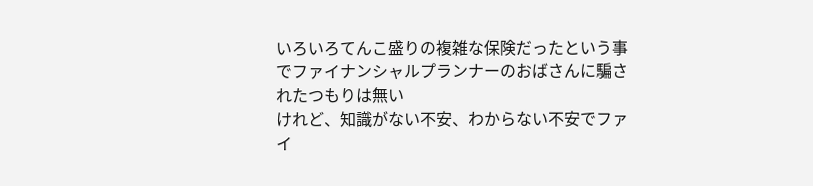いろいろてんこ盛りの複雑な保険だったという事でファイナンシャルプランナーのおばさんに騙されたつもりは無い
けれど、知識がない不安、わからない不安でファイ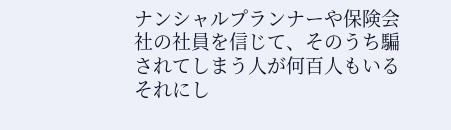ナンシャルプランナーや保険会社の社員を信じて、そのうち騙されてしまう人が何百人もいる
それにし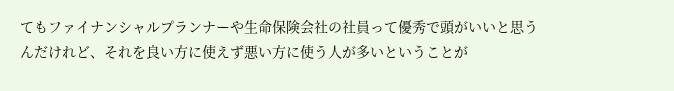てもファイナンシャルプランナーや生命保険会社の社員って優秀で頭がいいと思うんだけれど、それを良い方に使えず悪い方に使う人が多いということが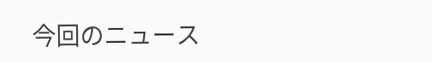今回のニュース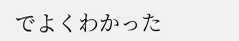でよくわかった